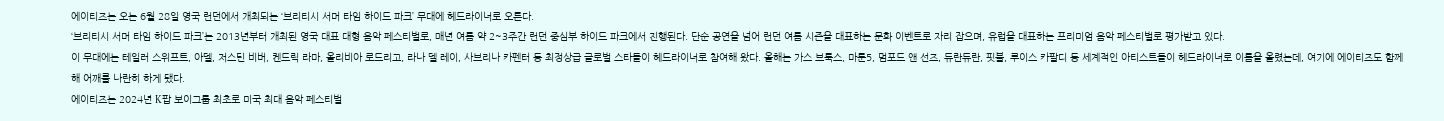에이티즈는 오는 6월 28일 영국 런던에서 개최되는 ‘브리티시 서머 타임 하이드 파크’ 무대에 헤드라이너로 오른다.
‘브리티시 서머 타임 하이드 파크’는 2013년부터 개최된 영국 대표 대형 음악 페스티벌로, 매년 여름 약 2~3주간 런던 중심부 하이드 파크에서 진행된다. 단순 공연을 넘어 런던 여름 시즌을 대표하는 문화 이벤트로 자리 잡으며, 유럽을 대표하는 프리미엄 음악 페스티벌로 평가받고 있다.
이 무대에는 테일러 스위프트, 아델, 저스틴 비버, 켄드릭 라마, 올리비아 로드리고, 라나 델 레이, 사브리나 카펜터 등 최정상급 글로벌 스타들이 헤드라이너로 참여해 왔다. 올해는 가스 브룩스, 마룬5, 멈포드 앤 선즈, 듀란듀란, 핏불, 루이스 카팔디 등 세계적인 아티스트들이 헤드라이너로 이름을 올렸는데, 여기에 에이티즈도 함께 해 어깨를 나란히 하게 됐다.
에이티즈는 2024년 K팝 보이그룹 최초로 미국 최대 음악 페스티벌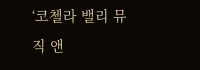‘코첼라 밸리 뮤직 앤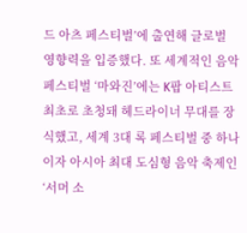드 아츠 페스티벌’에 출연해 글로벌 영향력을 입증했다. 또 세계적인 음악 페스티벌 ‘마와진’에는 K팝 아티스트 최초로 초청돼 헤드라이너 무대를 장식했고, 세계 3대 록 페스티벌 중 하나이자 아시아 최대 도심형 음악 축제인 ‘서머 소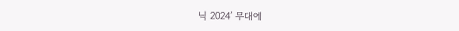닉 2024’ 무대에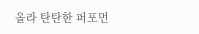올라 탄탄한 퍼포먼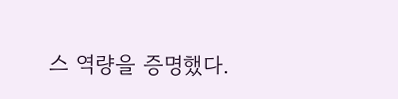스 역량을 증명했다.